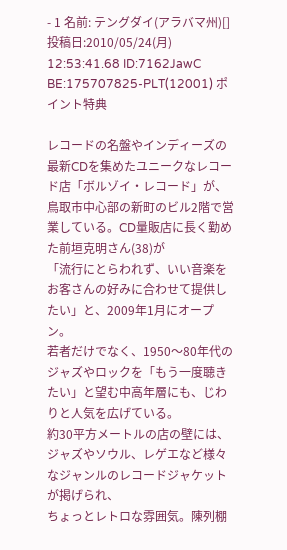- 1 名前: テングダイ(アラバマ州)[] 投稿日:2010/05/24(月) 12:53:41.68 ID:7162JawC BE:175707825-PLT(12001) ポイント特典

レコードの名盤やインディーズの最新CDを集めたユニークなレコード店「ボルゾイ・レコード」が、
鳥取市中心部の新町のビル2階で営業している。CD量販店に長く勤めた前垣克明さん(38)が
「流行にとらわれず、いい音楽をお客さんの好みに合わせて提供したい」と、2009年1月にオープン。
若者だけでなく、1950〜80年代のジャズやロックを「もう一度聴きたい」と望む中高年層にも、じわりと人気を広げている。
約30平方メートルの店の壁には、ジャズやソウル、レゲエなど様々なジャンルのレコードジャケットが掲げられ、
ちょっとレトロな雰囲気。陳列棚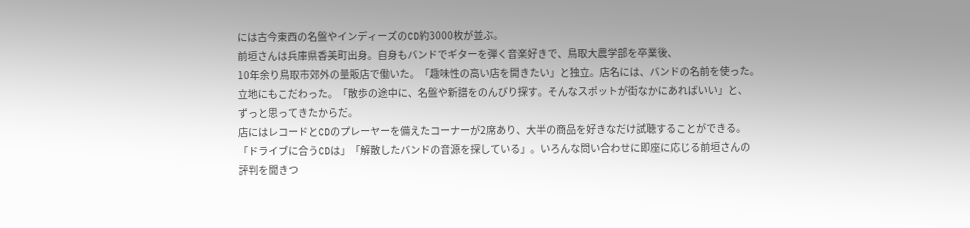には古今東西の名盤やインディーズのCD約3000枚が並ぶ。
前垣さんは兵庫県香美町出身。自身もバンドでギターを弾く音楽好きで、鳥取大農学部を卒業後、
10年余り鳥取市郊外の量販店で働いた。「趣味性の高い店を開きたい」と独立。店名には、バンドの名前を使った。
立地にもこだわった。「散歩の途中に、名盤や新譜をのんびり探す。そんなスポットが街なかにあればいい」と、
ずっと思ってきたからだ。
店にはレコードとCDのプレーヤーを備えたコーナーが2席あり、大半の商品を好きなだけ試聴することができる。
「ドライブに合うCDは」「解散したバンドの音源を探している」。いろんな問い合わせに即座に応じる前垣さんの
評判を聞きつ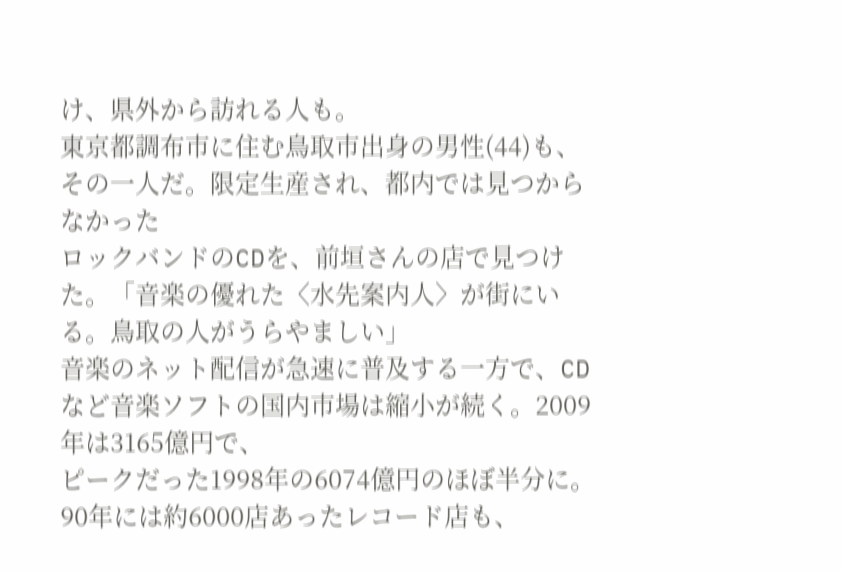け、県外から訪れる人も。
東京都調布市に住む鳥取市出身の男性(44)も、その一人だ。限定生産され、都内では見つからなかった
ロックバンドのCDを、前垣さんの店で見つけた。「音楽の優れた〈水先案内人〉が街にいる。鳥取の人がうらやましい」
音楽のネット配信が急速に普及する一方で、CDなど音楽ソフトの国内市場は縮小が続く。2009年は3165億円で、
ピークだった1998年の6074億円のほぼ半分に。90年には約6000店あったレコード店も、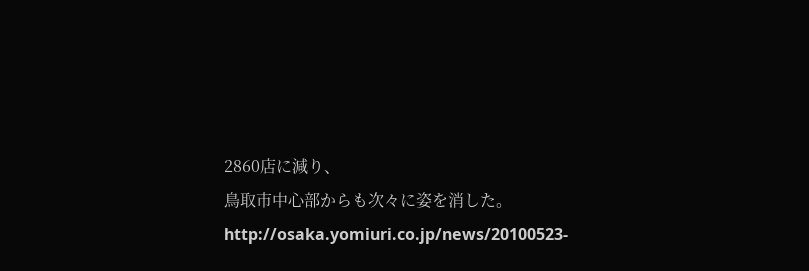2860店に減り、
鳥取市中心部からも次々に姿を消した。
http://osaka.yomiuri.co.jp/news/20100523-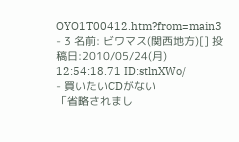OYO1T00412.htm?from=main3
- 3 名前: ビワマス(関西地方)[] 投稿日:2010/05/24(月) 12:54:18.71 ID:stlnXWo/
- 買いたいCDがない
「省略されまし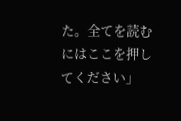た。全てを読むにはここを押してください」